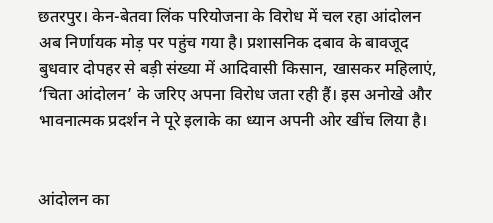छतरपुर। केन-बेतवा लिंक परियोजना के विरोध में चल रहा आंदोलन अब निर्णायक मोड़ पर पहुंच गया है। प्रशासनिक दबाव के बावजूद बुधवार दोपहर से बड़ी संख्या में आदिवासी किसान, खासकर महिलाएं, ‘चिता आंदोलन’ के जरिए अपना विरोध जता रही हैं। इस अनोखे और भावनात्मक प्रदर्शन ने पूरे इलाके का ध्यान अपनी ओर खींच लिया है।


आंदोलन का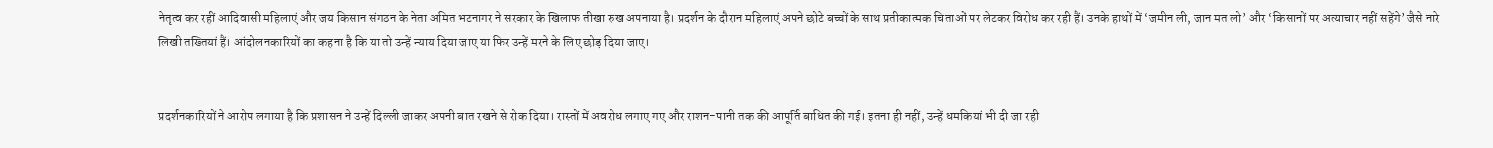नेतृत्व कर रहीं आदिवासी महिलाएं और जय किसान संगठन के नेता अमित भटनागर ने सरकार के खिलाफ तीखा रुख अपनाया है। प्रदर्शन के दौरान महिलाएं अपने छोटे बच्चों के साथ प्रतीकात्मक चिताओं पर लेटकर विरोध कर रही हैं। उनके हाथों में ‘जमीन ली, जान मत लो’ और ‘किसानों पर अत्याचार नहीं सहेंगे’ जैसे नारे लिखी तख्तियां हैं। आंदोलनकारियों का कहना है कि या तो उन्हें न्याय दिया जाए या फिर उन्हें मरने के लिए छोड़ दिया जाए।


प्रदर्शनकारियों ने आरोप लगाया है कि प्रशासन ने उन्हें दिल्ली जाकर अपनी बात रखने से रोक दिया। रास्तों में अवरोध लगाए गए और राशन-पानी तक की आपूर्ति बाधित की गई। इतना ही नहीं, उन्हें धमकियां भी दी जा रही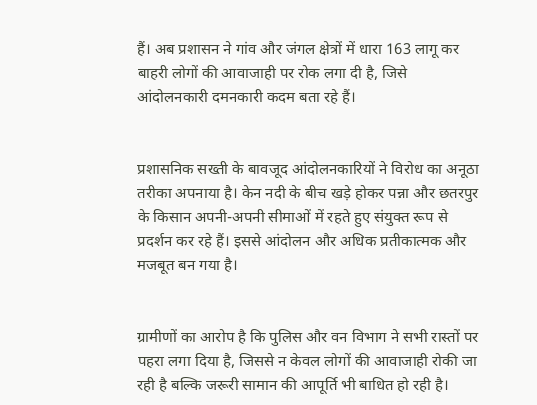हैं। अब प्रशासन ने गांव और जंगल क्षेत्रों में धारा 163 लागू कर बाहरी लोगों की आवाजाही पर रोक लगा दी है, जिसे आंदोलनकारी दमनकारी कदम बता रहे हैं।


प्रशासनिक सख्ती के बावजूद आंदोलनकारियों ने विरोध का अनूठा तरीका अपनाया है। केन नदी के बीच खड़े होकर पन्ना और छतरपुर के किसान अपनी-अपनी सीमाओं में रहते हुए संयुक्त रूप से प्रदर्शन कर रहे हैं। इससे आंदोलन और अधिक प्रतीकात्मक और मजबूत बन गया है।


ग्रामीणों का आरोप है कि पुलिस और वन विभाग ने सभी रास्तों पर पहरा लगा दिया है, जिससे न केवल लोगों की आवाजाही रोकी जा रही है बल्कि जरूरी सामान की आपूर्ति भी बाधित हो रही है।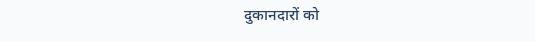दुकानदारों को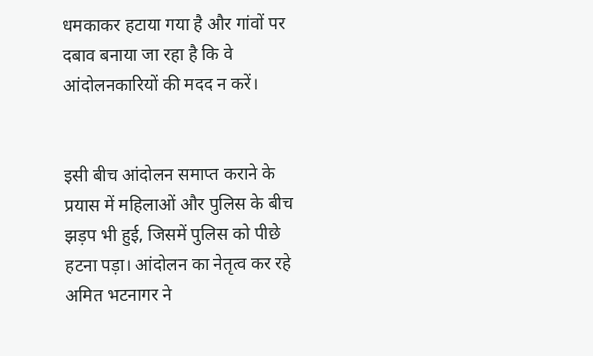धमकाकर हटाया गया है और गांवों पर दबाव बनाया जा रहा है कि वे आंदोलनकारियों की मदद न करें।


इसी बीच आंदोलन समाप्त कराने के प्रयास में महिलाओं और पुलिस के बीच झड़प भी हुई, जिसमें पुलिस को पीछे हटना पड़ा। आंदोलन का नेतृत्व कर रहे अमित भटनागर ने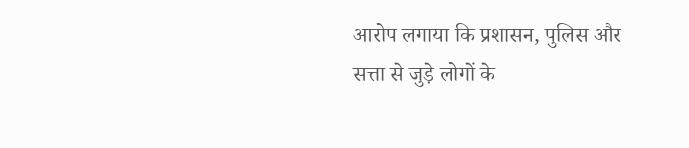आरोप लगाया कि प्रशासन, पुलिस और सत्ता से जुड़े लोगों के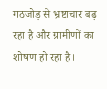गठजोड़ से भ्रष्टाचार बढ़ रहा है और ग्रामीणों का शोषण हो रहा है।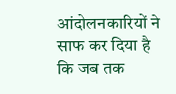आंदोलनकारियों ने साफ कर दिया है कि जब तक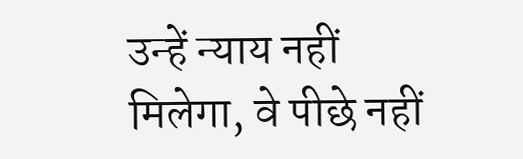उन्हें न्याय नहीं मिलेगा, वे पीछे नहीं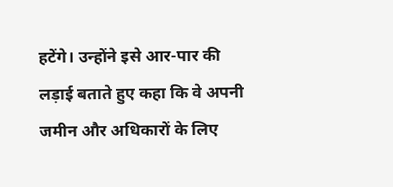हटेंगे। उन्होंने इसे आर-पार की लड़ाई बताते हुए कहा कि वे अपनी जमीन और अधिकारों के लिए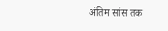अंतिम सांस तक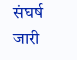संघर्ष जारी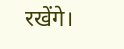रखेंगे।